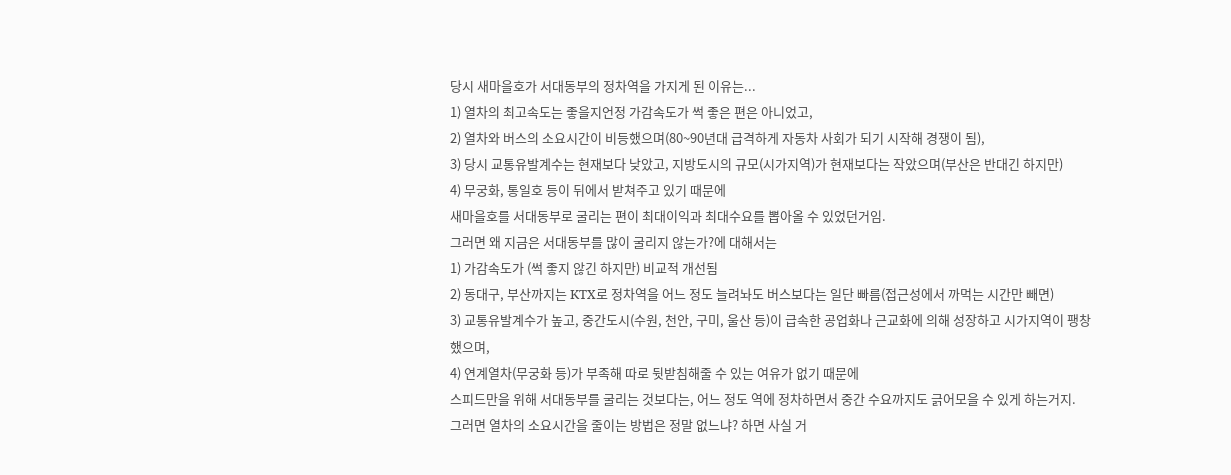당시 새마을호가 서대동부의 정차역을 가지게 된 이유는...
1) 열차의 최고속도는 좋을지언정 가감속도가 썩 좋은 편은 아니었고,
2) 열차와 버스의 소요시간이 비등했으며(80~90년대 급격하게 자동차 사회가 되기 시작해 경쟁이 됨),
3) 당시 교통유발계수는 현재보다 낮았고, 지방도시의 규모(시가지역)가 현재보다는 작았으며(부산은 반대긴 하지만)
4) 무궁화, 통일호 등이 뒤에서 받쳐주고 있기 때문에
새마을호를 서대동부로 굴리는 편이 최대이익과 최대수요를 뽑아올 수 있었던거임.
그러면 왜 지금은 서대동부를 많이 굴리지 않는가?에 대해서는
1) 가감속도가 (썩 좋지 않긴 하지만) 비교적 개선됨
2) 동대구, 부산까지는 KTX로 정차역을 어느 정도 늘려놔도 버스보다는 일단 빠름(접근성에서 까먹는 시간만 빼면)
3) 교통유발계수가 높고, 중간도시(수원, 천안, 구미, 울산 등)이 급속한 공업화나 근교화에 의해 성장하고 시가지역이 팽창했으며,
4) 연계열차(무궁화 등)가 부족해 따로 뒷받침해줄 수 있는 여유가 없기 때문에
스피드만을 위해 서대동부를 굴리는 것보다는, 어느 정도 역에 정차하면서 중간 수요까지도 긁어모을 수 있게 하는거지.
그러면 열차의 소요시간을 줄이는 방법은 정말 없느냐? 하면 사실 거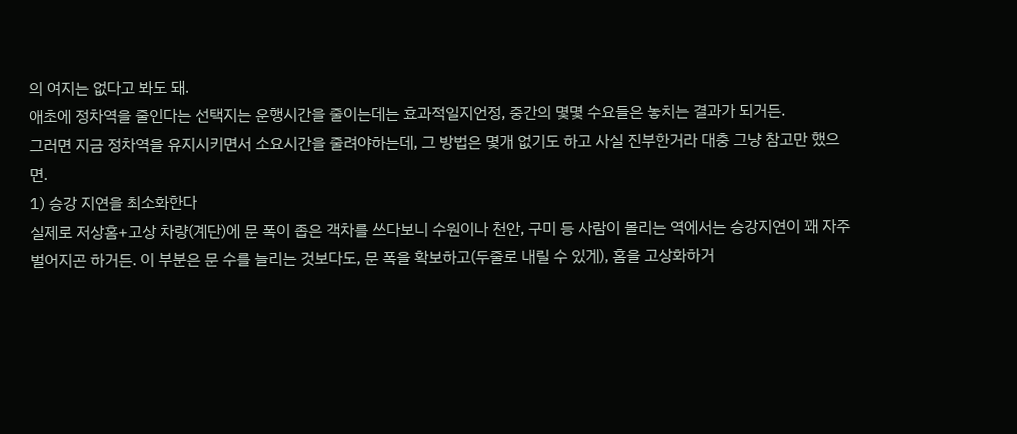의 여지는 없다고 봐도 돼.
애초에 정차역을 줄인다는 선택지는 운행시간을 줄이는데는 효과적일지언정, 중간의 몇몇 수요들은 놓치는 결과가 되거든.
그러면 지금 정차역을 유지시키면서 소요시간을 줄려야하는데, 그 방법은 몇개 없기도 하고 사실 진부한거라 대충 그냥 참고만 했으면.
1) 승강 지연을 최소화한다
실제로 저상홈+고상 차량(계단)에 문 폭이 좁은 객차를 쓰다보니 수원이나 천안, 구미 등 사람이 몰리는 역에서는 승강지연이 꽤 자주 벌어지곤 하거든. 이 부분은 문 수를 늘리는 것보다도, 문 폭을 확보하고(두줄로 내릴 수 있게), 홈을 고상화하거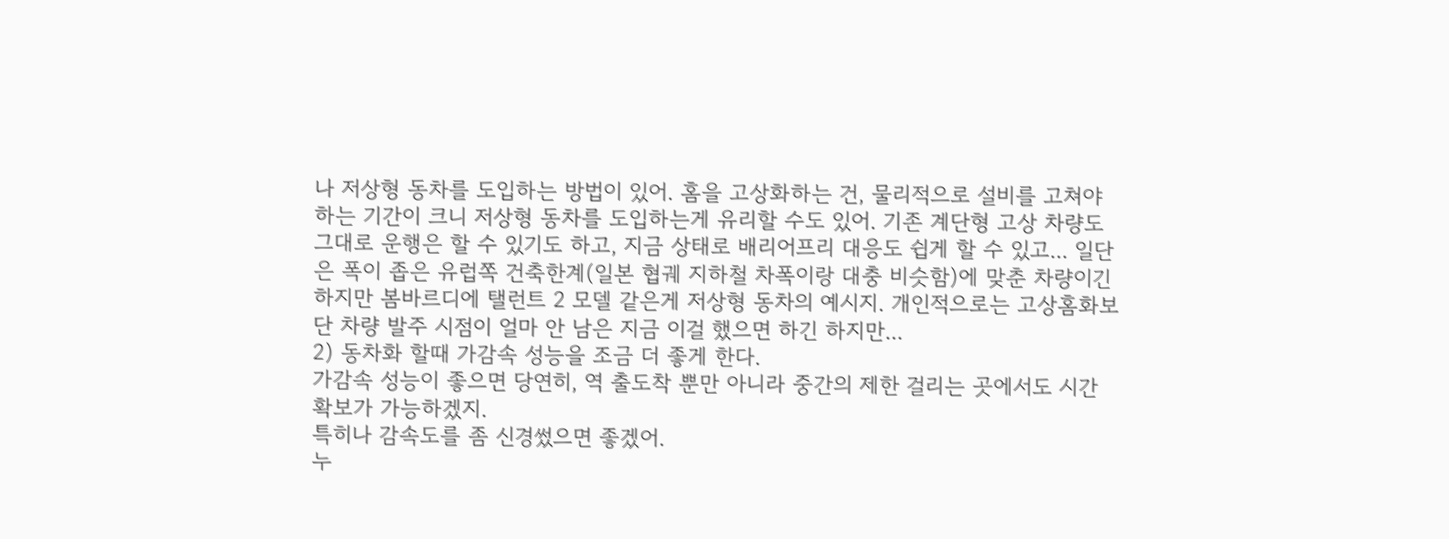나 저상형 동차를 도입하는 방법이 있어. 홈을 고상화하는 건, 물리적으로 설비를 고쳐야하는 기간이 크니 저상형 동차를 도입하는게 유리할 수도 있어. 기존 계단형 고상 차량도 그대로 운행은 할 수 있기도 하고, 지금 상태로 배리어프리 대응도 쉽게 할 수 있고... 일단은 폭이 좁은 유럽쪽 건축한계(일본 협궤 지하철 차폭이랑 대충 비슷함)에 맞춘 차량이긴 하지만 봄바르디에 탤런트 2 모델 같은게 저상형 동차의 예시지. 개인적으로는 고상홈화보단 차량 발주 시점이 얼마 안 남은 지금 이걸 했으면 하긴 하지만...
2) 동차화 할때 가감속 성능을 조금 더 좋게 한다.
가감속 성능이 좋으면 당연히, 역 출도착 뿐만 아니라 중간의 제한 걸리는 곳에서도 시간 확보가 가능하겠지.
특히나 감속도를 좀 신경썼으면 좋겠어.
누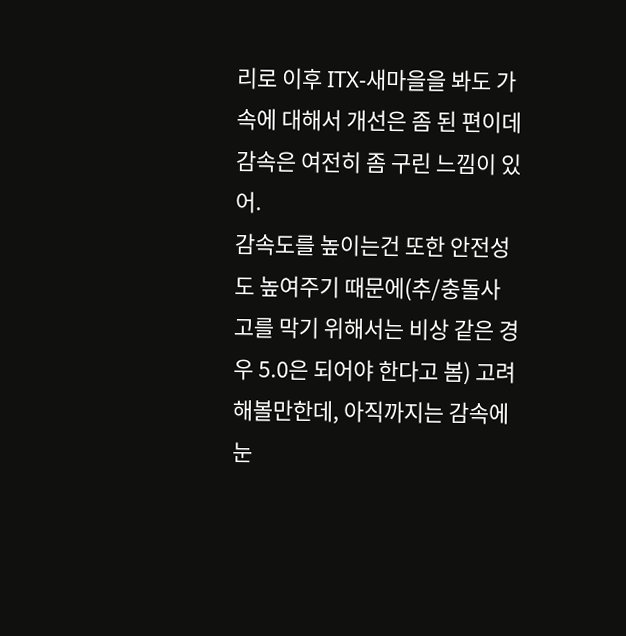리로 이후 ITX-새마을을 봐도 가속에 대해서 개선은 좀 된 편이데 감속은 여전히 좀 구린 느낌이 있어.
감속도를 높이는건 또한 안전성도 높여주기 때문에(추/충돌사고를 막기 위해서는 비상 같은 경우 5.0은 되어야 한다고 봄) 고려해볼만한데, 아직까지는 감속에 눈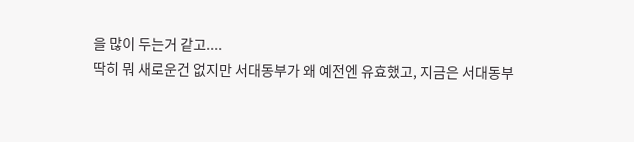을 많이 두는거 같고....
딱히 뭐 새로운건 없지만 서대동부가 왜 예전엔 유효했고, 지금은 서대동부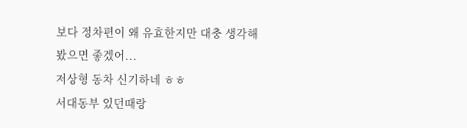보다 정차편이 왜 유효한지만 대충 생각해봤으면 좋겠어...
저상형 동차 신기하네 ㅎㅎ
서대동부 있던때랑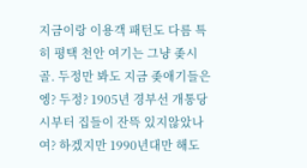지금이랑 이용객 패턴도 다름 특히 평택 천안 여기는 그냥 좆시골. 두정만 봐도 지금 좆애기들은 엥? 두정? 1905년 경부선 개통당시부터 집들이 잔뜩 있지않았나여? 하겠지만 1990년대만 해도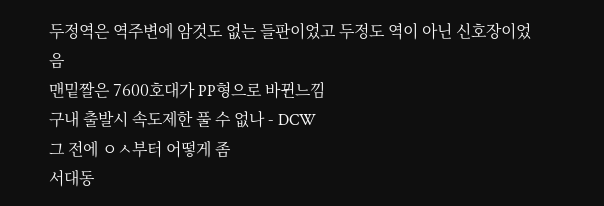두정역은 역주변에 암것도 없는 들판이었고 두정도 역이 아닌 신호장이었음
맨밑짤은 7600호대가 PP형으로 바뀐느낌
구내 출발시 속도제한 풀 수 없나 - DCW
그 전에 ㅇㅅ부터 어떻게 좀
서대동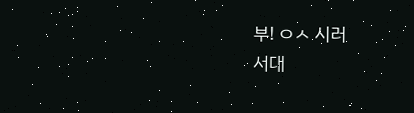부! ㅇㅅ 시러
서대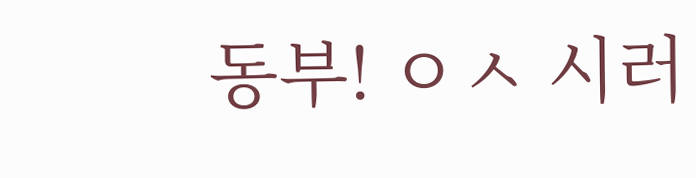동부! ㅇㅅ 시러